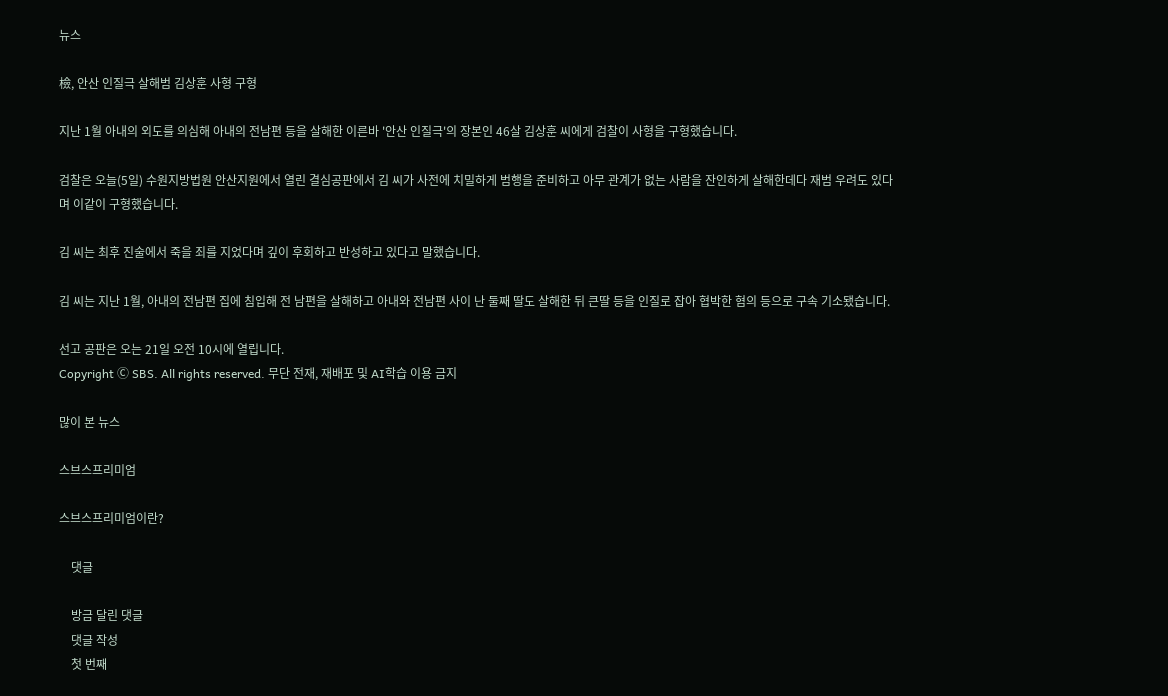뉴스

檢, 안산 인질극 살해범 김상훈 사형 구형

지난 1월 아내의 외도를 의심해 아내의 전남편 등을 살해한 이른바 '안산 인질극'의 장본인 46살 김상훈 씨에게 검찰이 사형을 구형했습니다.

검찰은 오늘(5일) 수원지방법원 안산지원에서 열린 결심공판에서 김 씨가 사전에 치밀하게 범행을 준비하고 아무 관계가 없는 사람을 잔인하게 살해한데다 재범 우려도 있다며 이같이 구형했습니다.

김 씨는 최후 진술에서 죽을 죄를 지었다며 깊이 후회하고 반성하고 있다고 말했습니다.

김 씨는 지난 1월, 아내의 전남편 집에 침입해 전 남편을 살해하고 아내와 전남편 사이 난 둘째 딸도 살해한 뒤 큰딸 등을 인질로 잡아 협박한 혐의 등으로 구속 기소됐습니다.

선고 공판은 오는 21일 오전 10시에 열립니다.
Copyright Ⓒ SBS. All rights reserved. 무단 전재, 재배포 및 AI학습 이용 금지

많이 본 뉴스

스브스프리미엄

스브스프리미엄이란?

    댓글

    방금 달린 댓글
    댓글 작성
    첫 번째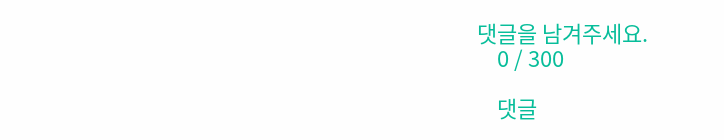댓글을 남겨주세요.
    0 / 300

    댓글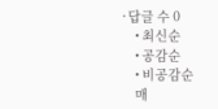∙ 답글 수 0
    • 최신순
    • 공감순
    • 비공감순
    매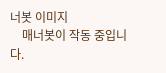너봇 이미지
    매너봇이 작동 중입니다.